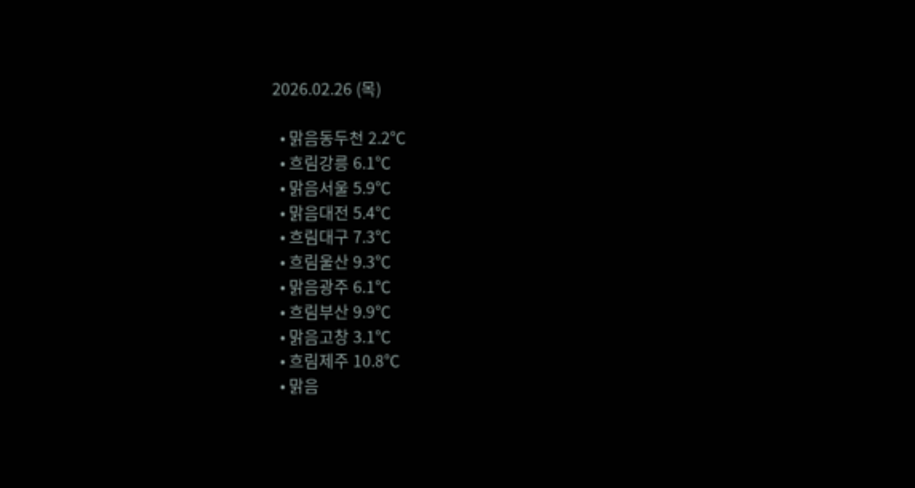2026.02.26 (목)

  • 맑음동두천 2.2℃
  • 흐림강릉 6.1℃
  • 맑음서울 5.9℃
  • 맑음대전 5.4℃
  • 흐림대구 7.3℃
  • 흐림울산 9.3℃
  • 맑음광주 6.1℃
  • 흐림부산 9.9℃
  • 맑음고창 3.1℃
  • 흐림제주 10.8℃
  • 맑음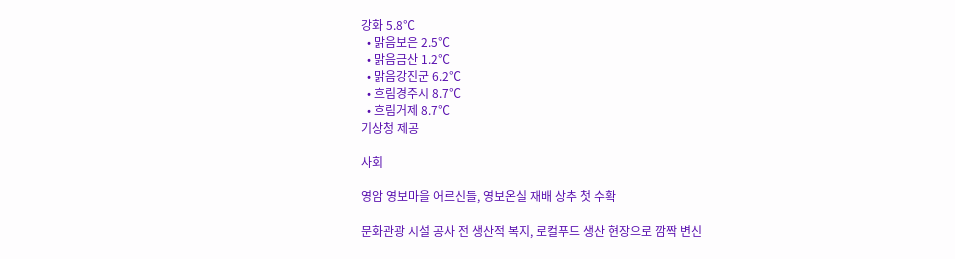강화 5.8℃
  • 맑음보은 2.5℃
  • 맑음금산 1.2℃
  • 맑음강진군 6.2℃
  • 흐림경주시 8.7℃
  • 흐림거제 8.7℃
기상청 제공

사회

영암 영보마을 어르신들, 영보온실 재배 상추 첫 수확

문화관광 시설 공사 전 생산적 복지, 로컬푸드 생산 현장으로 깜짝 변신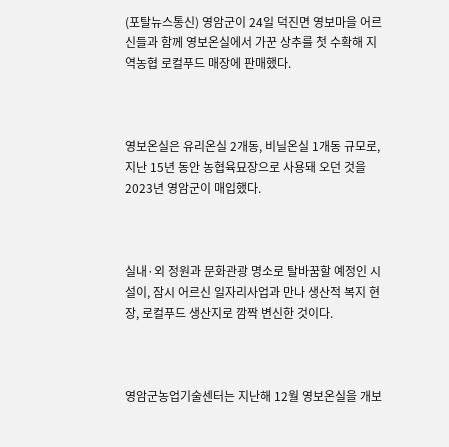(포탈뉴스통신) 영암군이 24일 덕진면 영보마을 어르신들과 함께 영보온실에서 가꾼 상추를 첫 수확해 지역농협 로컬푸드 매장에 판매했다.



영보온실은 유리온실 2개동, 비닐온실 1개동 규모로, 지난 15년 동안 농협육묘장으로 사용돼 오던 것을 2023년 영암군이 매입했다.



실내·외 정원과 문화관광 명소로 탈바꿈할 예정인 시설이, 잠시 어르신 일자리사업과 만나 생산적 복지 현장, 로컬푸드 생산지로 깜짝 변신한 것이다.



영암군농업기술센터는 지난해 12월 영보온실을 개보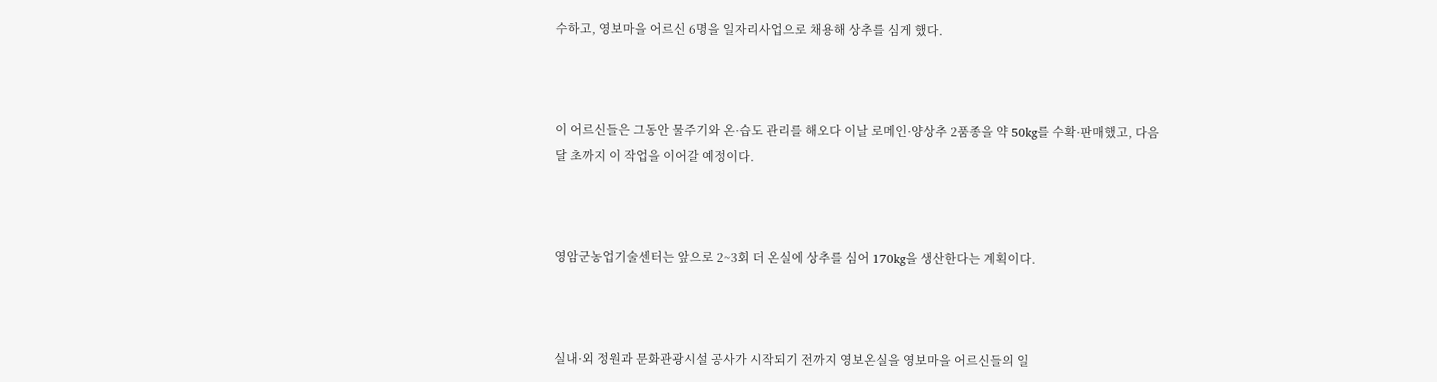수하고, 영보마을 어르신 6명을 일자리사업으로 채용해 상추를 심게 했다.



이 어르신들은 그동안 물주기와 온·습도 관리를 해오다 이날 로메인·양상추 2품종을 약 50kg를 수확·판매했고, 다음달 초까지 이 작업을 이어갈 예정이다.



영암군농업기술센터는 앞으로 2~3회 더 온실에 상추를 심어 170kg을 생산한다는 계획이다.



실내·외 정원과 문화관광시설 공사가 시작되기 전까지 영보온실을 영보마을 어르신들의 일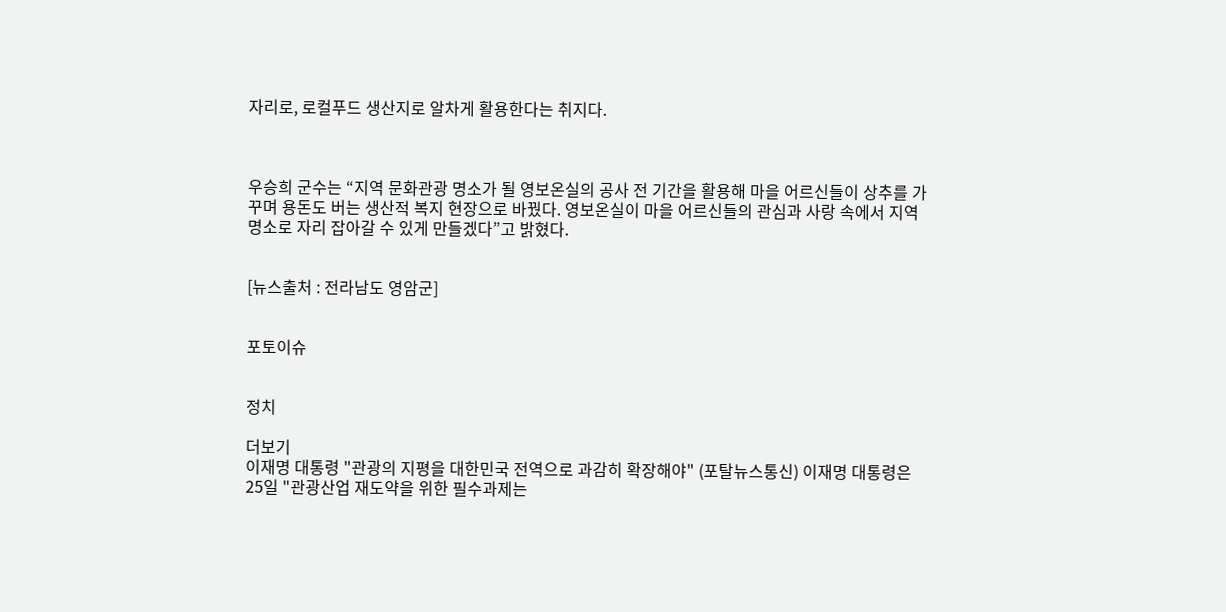자리로, 로컬푸드 생산지로 알차게 활용한다는 취지다.



우승희 군수는 “지역 문화관광 명소가 될 영보온실의 공사 전 기간을 활용해 마을 어르신들이 상추를 가꾸며 용돈도 버는 생산적 복지 현장으로 바꿨다. 영보온실이 마을 어르신들의 관심과 사랑 속에서 지역 명소로 자리 잡아갈 수 있게 만들겠다”고 밝혔다.


[뉴스출처 : 전라남도 영암군]


포토이슈


정치

더보기
이재명 대통령 "관광의 지평을 대한민국 전역으로 과감히 확장해야" (포탈뉴스통신) 이재명 대통령은 25일 "관광산업 재도약을 위한 필수과제는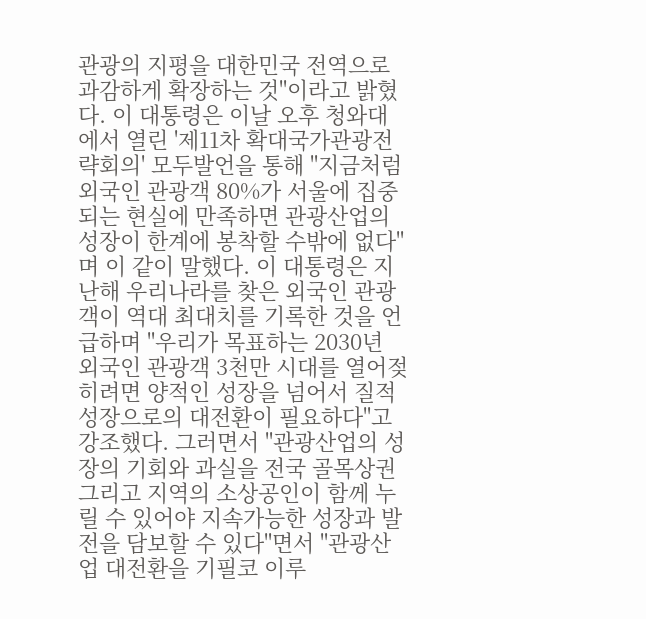관광의 지평을 대한민국 전역으로 과감하게 확장하는 것"이라고 밝혔다. 이 대통령은 이날 오후 청와대에서 열린 '제11차 확대국가관광전략회의' 모두발언을 통해 "지금처럼 외국인 관광객 80%가 서울에 집중되는 현실에 만족하면 관광산업의 성장이 한계에 봉착할 수밖에 없다"며 이 같이 말했다. 이 대통령은 지난해 우리나라를 찾은 외국인 관광객이 역대 최대치를 기록한 것을 언급하며 "우리가 목표하는 2030년 외국인 관광객 3천만 시대를 열어젖히려면 양적인 성장을 넘어서 질적 성장으로의 대전환이 필요하다"고 강조했다. 그러면서 "관광산업의 성장의 기회와 과실을 전국 골목상권 그리고 지역의 소상공인이 함께 누릴 수 있어야 지속가능한 성장과 발전을 담보할 수 있다"면서 "관광산업 대전환을 기필코 이루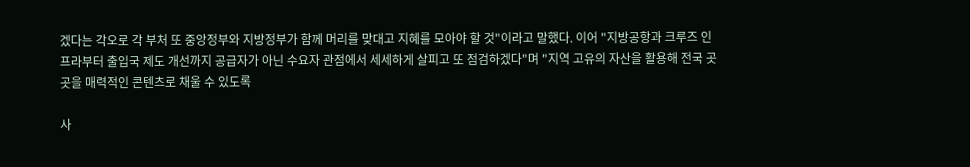겠다는 각오로 각 부처 또 중앙정부와 지방정부가 함께 머리를 맞대고 지혜를 모아야 할 것"이라고 말했다. 이어 "지방공항과 크루즈 인프라부터 출입국 제도 개선까지 공급자가 아닌 수요자 관점에서 세세하게 살피고 또 점검하겠다"며 "지역 고유의 자산을 활용해 전국 곳곳을 매력적인 콘텐츠로 채울 수 있도록

사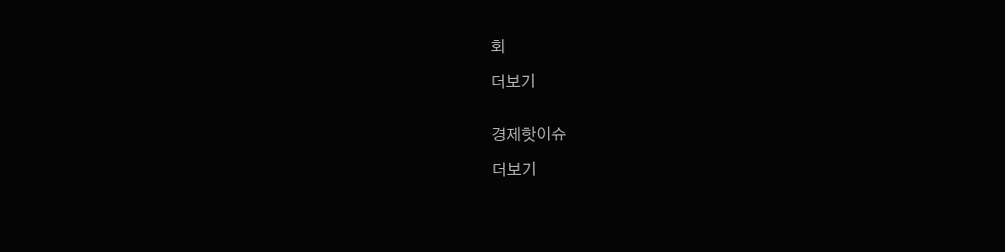회

더보기


경제핫이슈

더보기